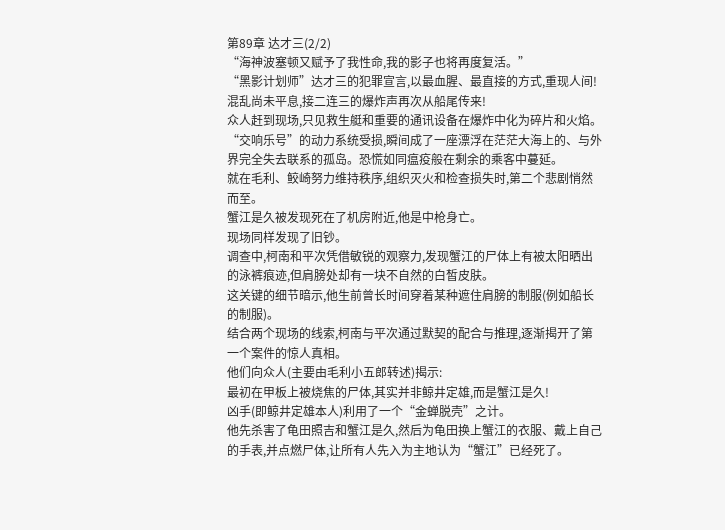第89章 达才三(2/2)
“海神波塞顿又赋予了我性命,我的影子也将再度复活。”
“黑影计划师”达才三的犯罪宣言,以最血腥、最直接的方式,重现人间!
混乱尚未平息,接二连三的爆炸声再次从船尾传来!
众人赶到现场,只见救生艇和重要的通讯设备在爆炸中化为碎片和火焰。
“交响乐号”的动力系统受损,瞬间成了一座漂浮在茫茫大海上的、与外界完全失去联系的孤岛。恐慌如同瘟疫般在剩余的乘客中蔓延。
就在毛利、鲛崎努力维持秩序,组织灭火和检查损失时,第二个悲剧悄然而至。
蟹江是久被发现死在了机房附近,他是中枪身亡。
现场同样发现了旧钞。
调查中,柯南和平次凭借敏锐的观察力,发现蟹江的尸体上有被太阳晒出的泳裤痕迹,但肩膀处却有一块不自然的白皙皮肤。
这关键的细节暗示,他生前曾长时间穿着某种遮住肩膀的制服(例如船长的制服)。
结合两个现场的线索,柯南与平次通过默契的配合与推理,逐渐揭开了第一个案件的惊人真相。
他们向众人(主要由毛利小五郎转述)揭示:
最初在甲板上被烧焦的尸体,其实并非鲸井定雄,而是蟹江是久!
凶手(即鲸井定雄本人)利用了一个“金蝉脱壳”之计。
他先杀害了龟田照吉和蟹江是久,然后为龟田换上蟹江的衣服、戴上自己的手表,并点燃尸体,让所有人先入为主地认为“蟹江”已经死了。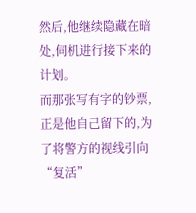然后,他继续隐藏在暗处,伺机进行接下来的计划。
而那张写有字的钞票,正是他自己留下的,为了将警方的视线引向“复活”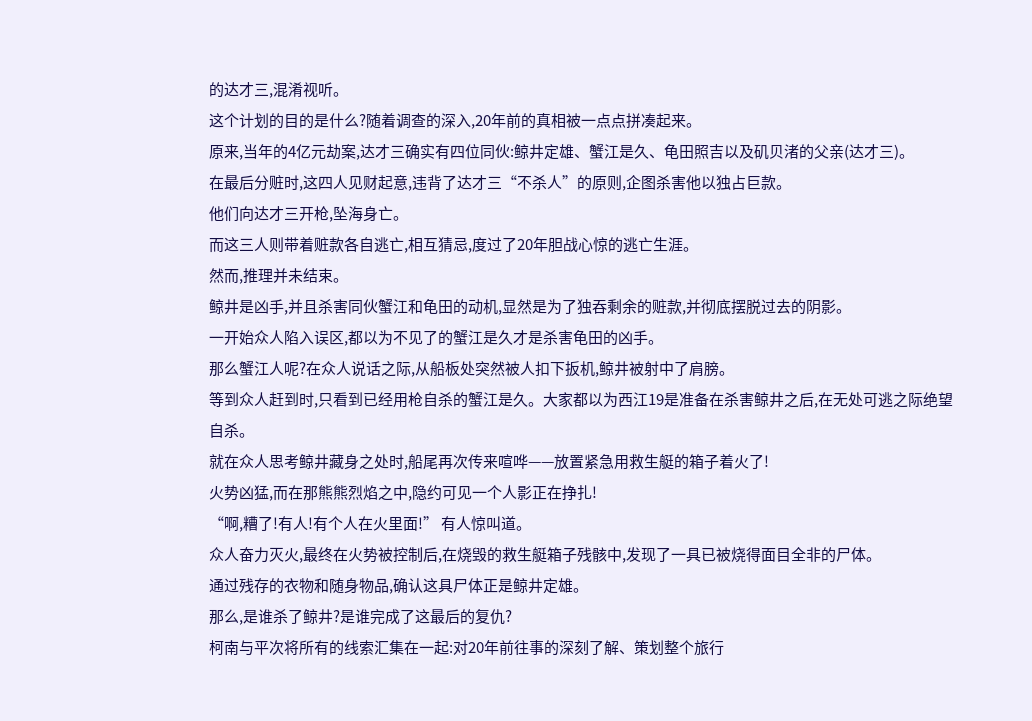的达才三,混淆视听。
这个计划的目的是什么?随着调查的深入,20年前的真相被一点点拼凑起来。
原来,当年的4亿元劫案,达才三确实有四位同伙:鲸井定雄、蟹江是久、龟田照吉以及矶贝渚的父亲(达才三)。
在最后分赃时,这四人见财起意,违背了达才三“不杀人”的原则,企图杀害他以独占巨款。
他们向达才三开枪,坠海身亡。
而这三人则带着赃款各自逃亡,相互猜忌,度过了20年胆战心惊的逃亡生涯。
然而,推理并未结束。
鲸井是凶手,并且杀害同伙蟹江和龟田的动机,显然是为了独吞剩余的赃款,并彻底摆脱过去的阴影。
一开始众人陷入误区,都以为不见了的蟹江是久才是杀害龟田的凶手。
那么蟹江人呢?在众人说话之际,从船板处突然被人扣下扳机,鲸井被射中了肩膀。
等到众人赶到时,只看到已经用枪自杀的蟹江是久。大家都以为西江19是准备在杀害鲸井之后,在无处可逃之际绝望自杀。
就在众人思考鲸井藏身之处时,船尾再次传来喧哗——放置紧急用救生艇的箱子着火了!
火势凶猛,而在那熊熊烈焰之中,隐约可见一个人影正在挣扎!
“啊,糟了!有人!有个人在火里面!” 有人惊叫道。
众人奋力灭火,最终在火势被控制后,在烧毁的救生艇箱子残骸中,发现了一具已被烧得面目全非的尸体。
通过残存的衣物和随身物品,确认这具尸体正是鲸井定雄。
那么,是谁杀了鲸井?是谁完成了这最后的复仇?
柯南与平次将所有的线索汇集在一起:对20年前往事的深刻了解、策划整个旅行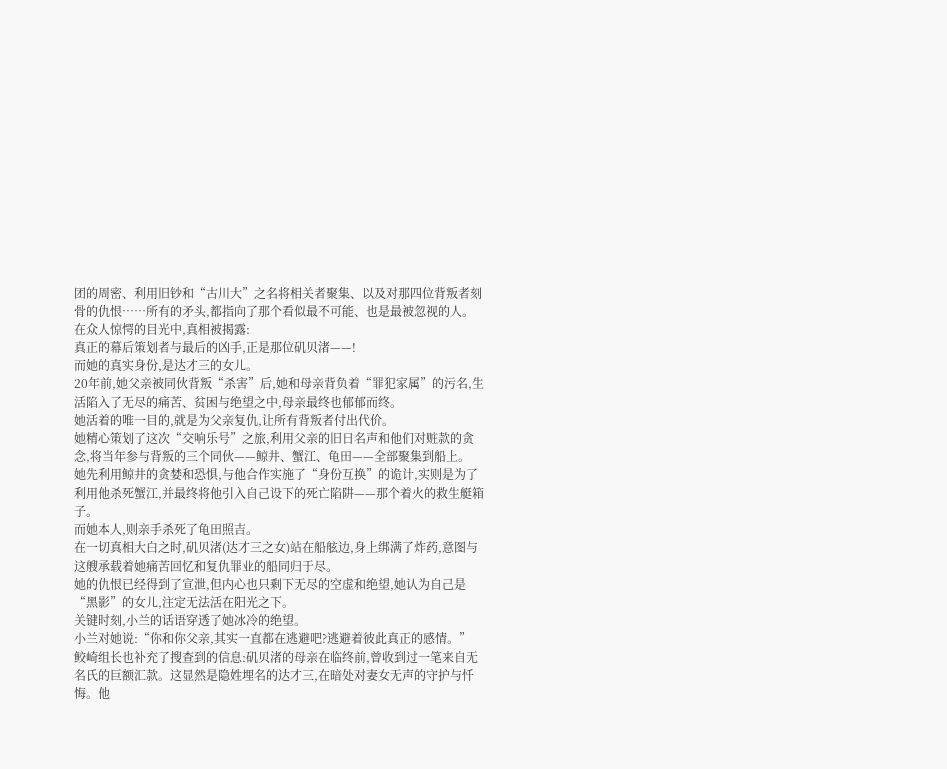团的周密、利用旧钞和“古川大”之名将相关者聚集、以及对那四位背叛者刻骨的仇恨……所有的矛头,都指向了那个看似最不可能、也是最被忽视的人。
在众人惊愕的目光中,真相被揭露:
真正的幕后策划者与最后的凶手,正是那位矶贝渚——!
而她的真实身份,是达才三的女儿。
20年前,她父亲被同伙背叛“杀害”后,她和母亲背负着“罪犯家属”的污名,生活陷入了无尽的痛苦、贫困与绝望之中,母亲最终也郁郁而终。
她活着的唯一目的,就是为父亲复仇,让所有背叛者付出代价。
她精心策划了这次“交响乐号”之旅,利用父亲的旧日名声和他们对赃款的贪念,将当年参与背叛的三个同伙——鲸井、蟹江、龟田——全部聚集到船上。
她先利用鲸井的贪婪和恐惧,与他合作实施了“身份互换”的诡计,实则是为了利用他杀死蟹江,并最终将他引入自己设下的死亡陷阱——那个着火的救生艇箱子。
而她本人,则亲手杀死了龟田照吉。
在一切真相大白之时,矶贝渚(达才三之女)站在船舷边,身上绑满了炸药,意图与这艘承载着她痛苦回忆和复仇罪业的船同归于尽。
她的仇恨已经得到了宣泄,但内心也只剩下无尽的空虚和绝望,她认为自己是“黑影”的女儿,注定无法活在阳光之下。
关键时刻,小兰的话语穿透了她冰冷的绝望。
小兰对她说:“你和你父亲,其实一直都在逃避吧?逃避着彼此真正的感情。”
鲛崎组长也补充了搜查到的信息:矶贝渚的母亲在临终前,曾收到过一笔来自无名氏的巨额汇款。这显然是隐姓埋名的达才三,在暗处对妻女无声的守护与忏悔。他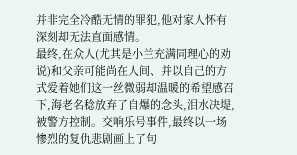并非完全冷酷无情的罪犯,他对家人怀有深刻却无法直面感情。
最终,在众人(尤其是小兰充满同理心的劝说)和父亲可能尚在人间、并以自己的方式爱着她们这一丝微弱却温暖的希望感召下,海老名稔放弃了自爆的念头,泪水决堤,被警方控制。交响乐号事件,最终以一场惨烈的复仇悲剧画上了句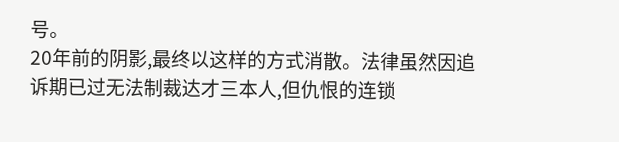号。
20年前的阴影,最终以这样的方式消散。法律虽然因追诉期已过无法制裁达才三本人,但仇恨的连锁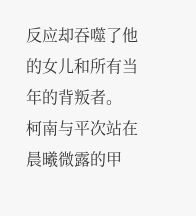反应却吞噬了他的女儿和所有当年的背叛者。
柯南与平次站在晨曦微露的甲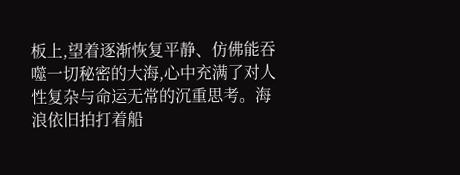板上,望着逐渐恢复平静、仿佛能吞噬一切秘密的大海,心中充满了对人性复杂与命运无常的沉重思考。海浪依旧拍打着船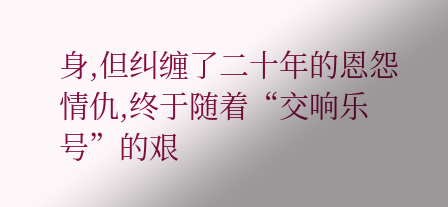身,但纠缠了二十年的恩怨情仇,终于随着“交响乐号”的艰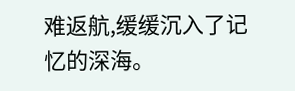难返航,缓缓沉入了记忆的深海。